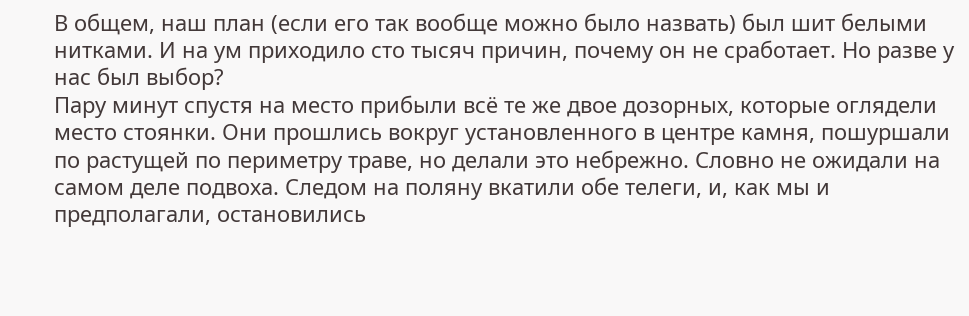В общем, наш план (если его так вообще можно было назвать) был шит белыми нитками. И на ум приходило сто тысяч причин, почему он не сработает. Но разве у нас был выбор?
Пару минут спустя на место прибыли всё те же двое дозорных, которые оглядели место стоянки. Они прошлись вокруг установленного в центре камня, пошуршали по растущей по периметру траве, но делали это небрежно. Словно не ожидали на самом деле подвоха. Следом на поляну вкатили обе телеги, и, как мы и предполагали, остановились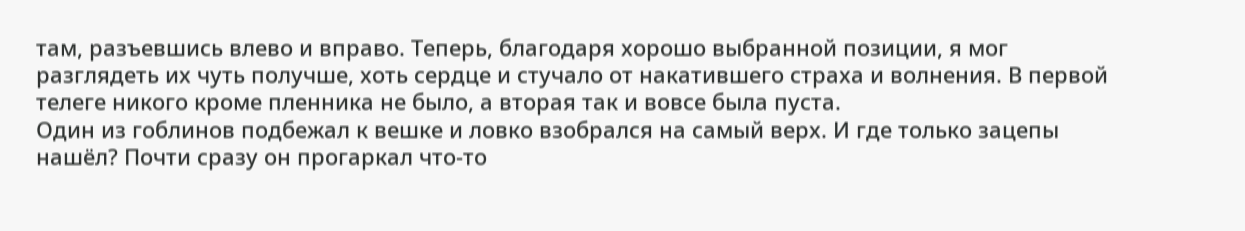там, разъевшись влево и вправо. Теперь, благодаря хорошо выбранной позиции, я мог разглядеть их чуть получше, хоть сердце и стучало от накатившего страха и волнения. В первой телеге никого кроме пленника не было, а вторая так и вовсе была пуста.
Один из гоблинов подбежал к вешке и ловко взобрался на самый верх. И где только зацепы нашёл? Почти сразу он прогаркал что-то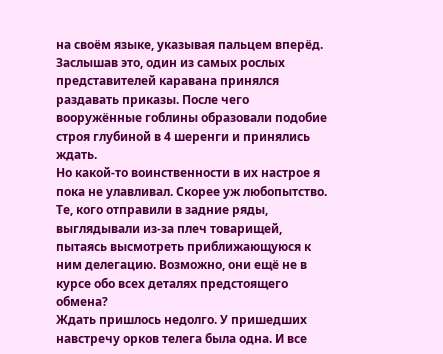на своём языке, указывая пальцем вперёд. Заслышав это, один из самых рослых представителей каравана принялся раздавать приказы. После чего вооружённые гоблины образовали подобие строя глубиной в 4 шеренги и принялись ждать.
Но какой-то воинственности в их настрое я пока не улавливал. Скорее уж любопытство. Те, кого отправили в задние ряды, выглядывали из-за плеч товарищей, пытаясь высмотреть приближающуюся к ним делегацию. Возможно, они ещё не в курсе обо всех деталях предстоящего обмена?
Ждать пришлось недолго. У пришедших навстречу орков телега была одна. И все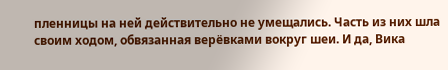пленницы на ней действительно не умещались. Часть из них шла своим ходом, обвязанная верёвками вокруг шеи. И да, Вика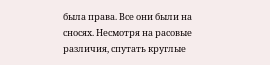была права. Все они были на сносях. Несмотря на расовые различия, спутать круглые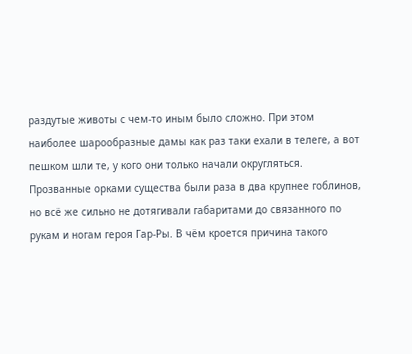раздутые животы с чем-то иным было сложно. При этом наиболее шарообразные дамы как раз таки ехали в телеге, а вот пешком шли те, у кого они только начали округляться.
Прозванные орками существа были раза в два крупнее гоблинов, но всё же сильно не дотягивали габаритами до связанного по рукам и ногам героя Гар-Ры. В чём кроется причина такого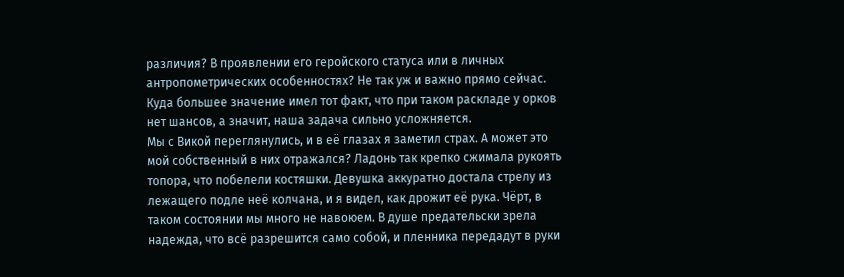различия? В проявлении его геройского статуса или в личных антропометрических особенностях? Не так уж и важно прямо сейчас. Куда большее значение имел тот факт, что при таком раскладе у орков нет шансов, а значит, наша задача сильно усложняется.
Мы с Викой переглянулись, и в её глазах я заметил страх. А может это мой собственный в них отражался? Ладонь так крепко сжимала рукоять топора, что побелели костяшки. Девушка аккуратно достала стрелу из лежащего подле неё колчана, и я видел, как дрожит её рука. Чёрт, в таком состоянии мы много не навоюем. В душе предательски зрела надежда, что всё разрешится само собой, и пленника передадут в руки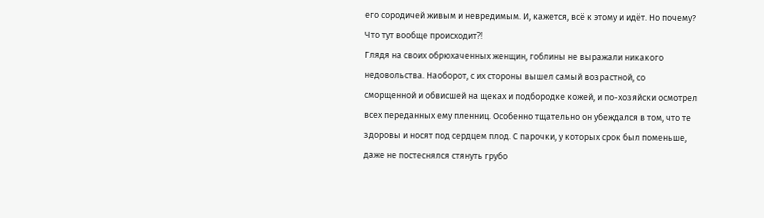его сородичей живым и невредимым. И, кажется, всё к этому и идёт. Но почему? Что тут вообще происходит⁈
Глядя на своих обрюхаченных женщин, гоблины не выражали никакого недовольства. Наоборот, с их стороны вышел самый возрастной, со сморщенной и обвисшей на щеках и подбородке кожей, и по-хозяйски осмотрел всех переданных ему пленниц. Особенно тщательно он убеждался в том, что те здоровы и носят под сердцем плод. С парочки, у которых срок был поменьше, даже не постеснялся стянуть грубо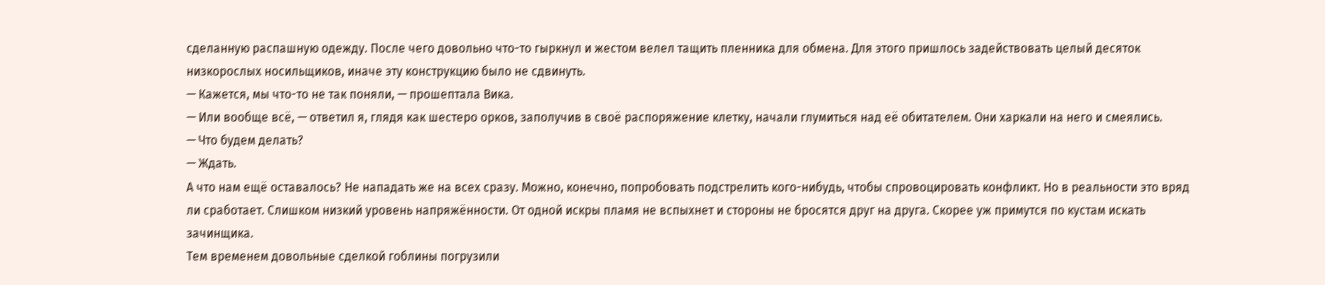сделанную распашную одежду. После чего довольно что-то гыркнул и жестом велел тащить пленника для обмена. Для этого пришлось задействовать целый десяток низкорослых носильщиков, иначе эту конструкцию было не сдвинуть.
— Кажется, мы что-то не так поняли, — прошептала Вика.
— Или вообще всё, — ответил я, глядя как шестеро орков, заполучив в своё распоряжение клетку, начали глумиться над её обитателем. Они харкали на него и смеялись.
— Что будем делать?
— Ждать.
А что нам ещё оставалось? Не нападать же на всех сразу. Можно, конечно, попробовать подстрелить кого-нибудь, чтобы спровоцировать конфликт. Но в реальности это вряд ли сработает. Слишком низкий уровень напряжённости. От одной искры пламя не вспыхнет и стороны не бросятся друг на друга. Скорее уж примутся по кустам искать зачинщика.
Тем временем довольные сделкой гоблины погрузили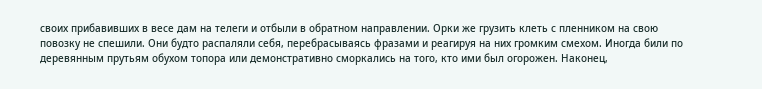своих прибавивших в весе дам на телеги и отбыли в обратном направлении. Орки же грузить клеть с пленником на свою повозку не спешили. Они будто распаляли себя, перебрасываясь фразами и реагируя на них громким смехом. Иногда били по деревянным прутьям обухом топора или демонстративно сморкались на того, кто ими был огорожен. Наконец,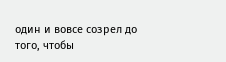один и вовсе созрел до того, чтобы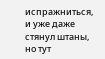испражниться, и уже даже стянул штаны, но тут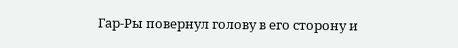Гар-Ры повернул голову в его сторону и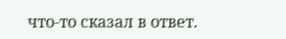что-то сказал в ответ.